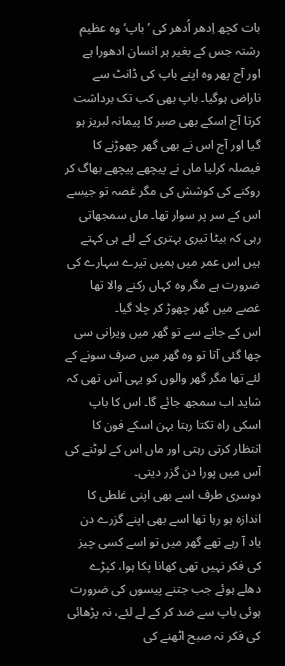بات کچھ اِدھر اُدھر کی ’باپ‘ وہ عظیم رشتہ جس کے بغیر ہر انسان ادھورا ہے
اور آج پھر وہ اپنے باپ کی ڈانٹ سے ناراض ہوگیا۔ باپ بھی کب تک برداشت کرتا آج اسکے بھی صبر کا پیمانہ لبریز ہو گیا اور آج اس نے بھی گھر چھوڑنے کا فیصلہ کرلیا ماں نے پیچھے پیچھے بھاگ کر روکنے کی کوشش کی مگر غصہ تو جیسے اس کے سر پر سوار تھا۔ ماں سمجھاتی رہی کہ بیٹا تیری بہتری کے لئے ہی کہتے ہیں اس عمر میں ہمیں تیرے سہارے کی ضرورت ہے مگر وہ کہاں رکنے والا تھا غصے میں گھر چھوڑ کر چلا گیا۔
اس کے جانے سے تو گھر میں ویرانی سی چھا گئی آتا تو وہ گھر میں صرف سونے کے لئے تھا مگر گھر والوں کو یہی آس تھی کہ شاید اب سمجھ جائے گا۔ اس کا باپ اسکی راہ تکتا رہتا بہن اسکے فون کا انتظار کرتی رہتی اور ماں اس کے لوٹنے کی آس میں پورا دن گزر دیتی۔
دوسری طرف اسے بھی اپنی غلطی کا اندازہ ہو رہا تھا اسے بھی اپنے گزرے دن یاد آ رہے تھے گھر میں تو اسے کسی چیز کی فکر نہیں تھی کھانا پکا ہوا، کپڑے دھلے ہوئے جب جتنے پیسوں کی ضرورت ہوئی باپ سے ضد کر کے لے لئے، نہ پڑھائی کی فکر نہ صبح اٹھنے کی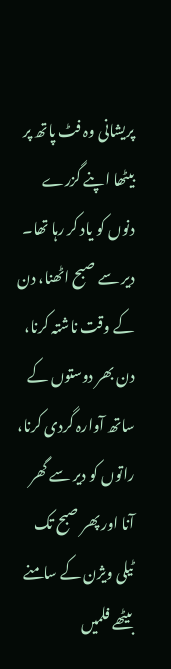پریشانی وہ فٹ پاتھ پر بیٹھا اپنے گزرے دنوں کو یاد کر رہا تھا۔
دیر سے صبح اٹھنا، دن کے وقت ناشتہ کرنا، دن بھر دوستوں کے ساتھ آوارہ گردی کرنا، راتوں کو دیر سے گھر آنا اور پھر صبح تک ٹیلی ویژن کے سامنے بیٹھے فلمیں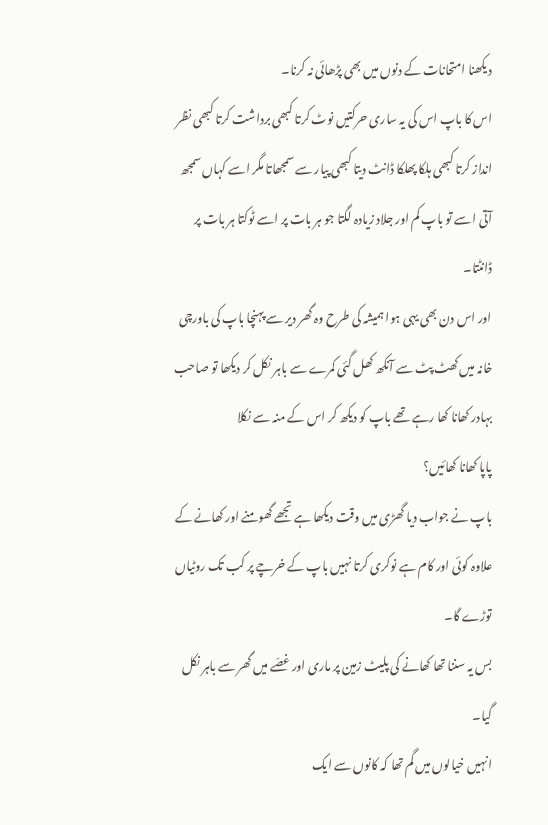دیکھنا امتحانات کے دنوں میں بھی پڑھائی نہ کرنا۔
اس کا باپ اس کی یہ ساری حرکتیں نوٹ کرتا کبھی برداشت کرتا کبھی نظر انداز کرتا کبھی ہلکا پھلکا ڈانٹ دیتا کبھی پیار سے سمجھاتا مگر اسے کہاں سمجھ آتی اسے تو باپ کم اور جلاد زیادہ لگتا جو ہر بات پر اسے ٹوکتا ہر بات پر ڈانٹتا۔
اور اس دن بھی یہی ہوا ہمیشہ کی طرح وہ گھر دیر سے پہنچا باپ کی باورچی خانہ میں کھٹ پٹ سے آنکھ کھل گئی کمرے سے باہر نکل کر دیکھا تو صاحب بہادر کھانا کھا رہے تھے باپ کو دیکھ کر اس کے منہ سے نکلا
پاپا کھانا کھائیں؟
باپ نے جواب دیا گھڑی میں وقت دیکھا ہے تجھے گھومنے اور کھانے کے علاوہ کوئی اور کام ہے نوکری کرتا نہیں باپ کے خرچے پر کب تک روٹیاں توڑے گا۔
بس یہ سننا تھا کھانے کی پلیٹ زمین پر ماری اور غصّے میں گھر سے باہر نکل گیا۔
انہیں خیالوں میں گم تھا کہ کانوں سے ایک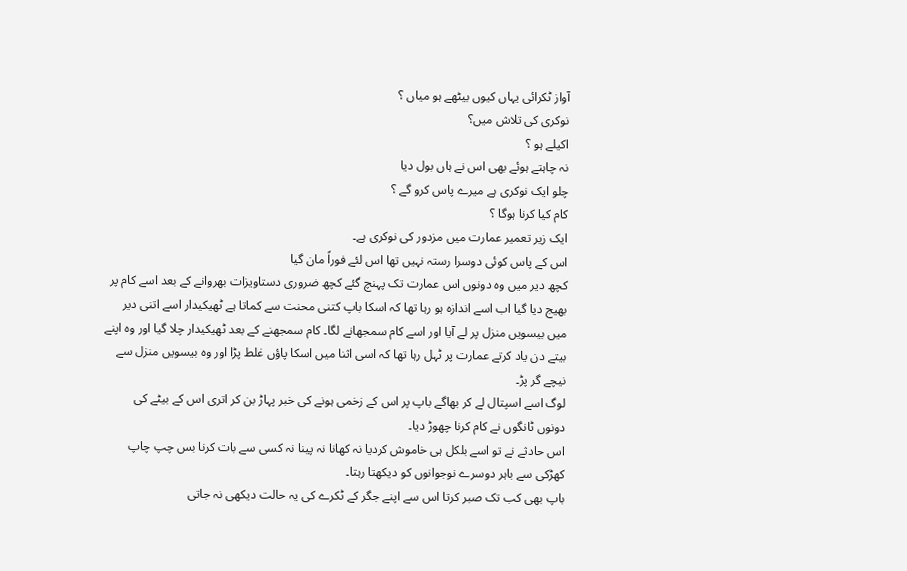آواز ٹکرائی یہاں کیوں بیٹھے ہو میاں ؟
نوکری کی تلاش میں؟
اکیلے ہو ؟
نہ چاہتے ہوئے بھی اس نے ہاں بول دیا
چلو ایک نوکری ہے میرے پاس کرو گے ؟
کام کیا کرنا ہوگا ؟
ایک زیر تعمیر عمارت میں مزدور کی نوکری ہے۔
اس کے پاس کوئی دوسرا رستہ نہیں تھا اس لئے فوراً مان گیا
کچھ دیر میں وہ دونوں اس عمارت تک پہنچ گئے کچھ ضروری دستاویزات بھروانے کے بعد اسے کام پر بھیج دیا گیا اب اسے اندازہ ہو رہا تھا کہ اسکا باپ کتنی محنت سے کماتا ہے ٹھیکیدار اسے اتنی دیر میں بیسویں منزل پر لے آیا اور اسے کام سمجھانے لگا۔ کام سمجھنے کے بعد ٹھیکیدار چلا گیا اور وہ اپنے بیتے دن یاد کرتے عمارت پر ٹہل رہا تھا کہ اسی اثنا میں اسکا پاؤں غلط پڑا اور وہ بیسویں منزل سے نیچے گر پڑ۔
لوگ اسے اسپتال لے کر بھاگے باپ پر اس کے زخمی ہونے کی خبر پہاڑ بن کر اتری اس کے بیٹے کی دونوں ٹانگوں نے کام کرنا چھوڑ دیا۔
اس حادثے نے تو اسے بلکل ہی خاموش کردیا نہ کھانا نہ پینا نہ کسی سے بات کرنا بس چپ چاپ کھڑکی سے باہر دوسرے نوجوانوں کو دیکھتا رہتا۔
باپ بھی کب تک صبر کرتا اس سے اپنے جگر کے ٹکرے کی یہ حالت دیکھی نہ جاتی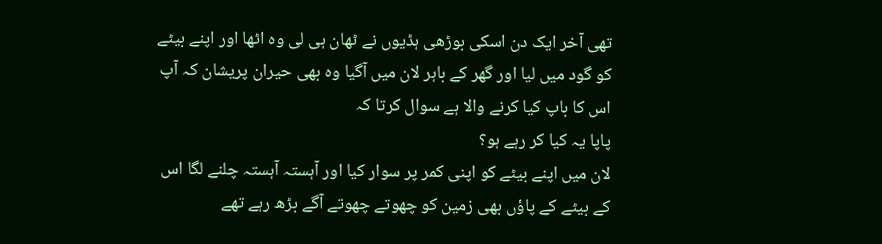تھی آخر ایک دن اسکی بوڑھی ہڈیوں نے ٹھان ہی لی وہ اٹھا اور اپنے بیٹے کو گود میں لیا اور گھر کے باہر لان میں آگیا وہ بھی حیران پریشان کہ آپ اس کا باپ کیا کرنے والا ہے سوال کرتا کہ
پاپا یہ کیا کر رہے ہو؟
لان میں اپنے بیٹے کو اپنی کمر پر سوار کیا اور آہستہ آہستہ چلنے لگا اس کے بیٹے کے پاؤں بھی زمین کو چھوتے چھوتے آگے بڑھ رہے تھے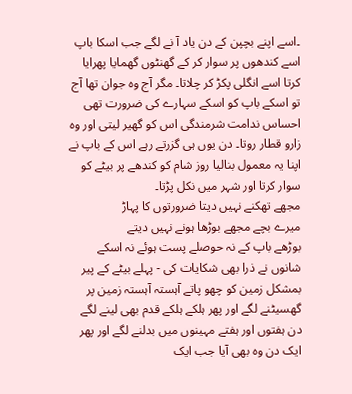۔اسے اپنے بچپن کے دن یاد آ نے لگے جب اسکا باپ اسے کندھوں پر سوار کر کے گھنٹوں گھمایا پھرایا کرتا اسے انگلی پکڑ کر چلاتا۔ مگر آج وہ جوان تھا آج تو اسکے باپ کو اسکے سہارے کی ضرورت تھی احساس ندامت شرمندگی اس کو گھیر لیتی اور وہ زارو قطار روتا۔ دن یوں ہی گزرتے رہے اس کے باپ نے اپنا یہ معمول بنالیا روز شام کو کندھے پر بیٹے کو سوار کرتا اور شہر میں نکل پڑتا۔
مجھے تھکنے نہیں دیتا ضرورتوں کا پہاڑ
میرے بچے مجھے بوڑھا ہونے نہیں دیتے
بوڑھے باپ کے نہ حوصلے پست ہوئے نہ اسکے شانوں نے ذرا بھی شکایات کی - پہلے بیٹے کے پیر بمشکل زمین کو چھو پاتے آہستہ آہستہ زمین پر گھسیٹنے لگے اور پھر ہلکے ہلکے قدم بھی لینے لگے دن ہفتوں اور ہفتے مہینوں میں بدلنے لگے اور پھر ایک دن وہ بھی آیا جب ایک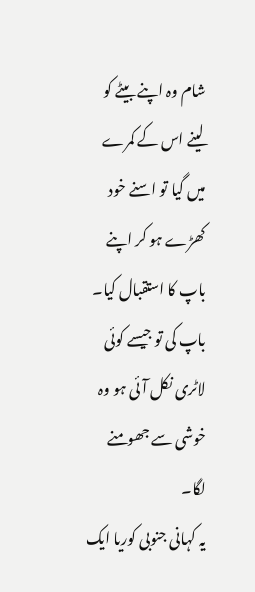شام وہ اپنے بیٹے کو لینے اس کے کمرے میں گیا تو اسنے خود کھڑے ہو کر اپنے باپ کا استقبال کیا۔
باپ کی تو جیسے کوئی لاٹری نکل آئی ہو وہ خوشی سے جھومنے لگا۔
یہ کہانی جنوبی کوریا ایک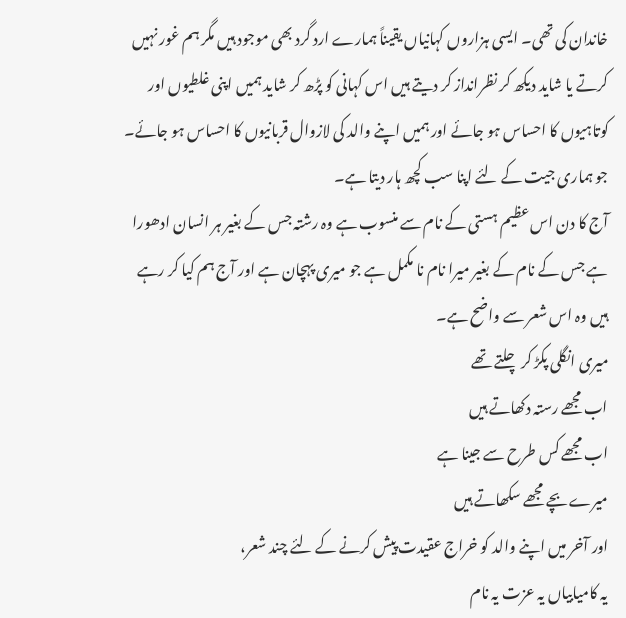خاندان کی تھی۔ ایسی ہزاروں کہانیاں یقیناً ہمارے ارد گرد بھی موجود ہیں مگر ہم غور نہیں کرتے یا شاید دیکھ کر نظرانداز کر دیتے ہیں اس کہانی کو پڑھ کر شاید ہمیں اپنی غلطیوں اور کوتاہیوں کا احساس ہو جائے اور ہمیں اپنے والد کی لازوال قربانیوں کا احساس ہو جائے۔ جو ہماری جیت کے لئے اپنا سب کچھ ہار دیتا ہے۔
آج کا دن اس عظیم ہستی کے نام سے منسوب ہے وہ رشتہ جس کے بغیر ہر انسان ادھورا ہے جس کے نام کے بغیر میرا نام نا مکمل ہے جو میری پہچان ہے اور آج ہم کیا کر رہے ہیں وہ اس شعر سے واضح ہے۔
میری انگلی پکڑ کر چلتے تھے
اب مجھے رستہ دکھاتے ہیں
اب مجھے کس طرح سے جینا ہے
میرے بچے مجھے سکھاتے ہیں
اور آخر میں اپنے والد کو خراج عقیدت پیش کرنے کے لئے چند شعر،
یہ کامیابیاں یہ عزت یہ نام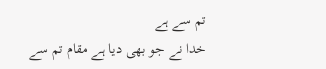تم سے ہے
خدا نے جو بھی دیا ہے مقام تم سے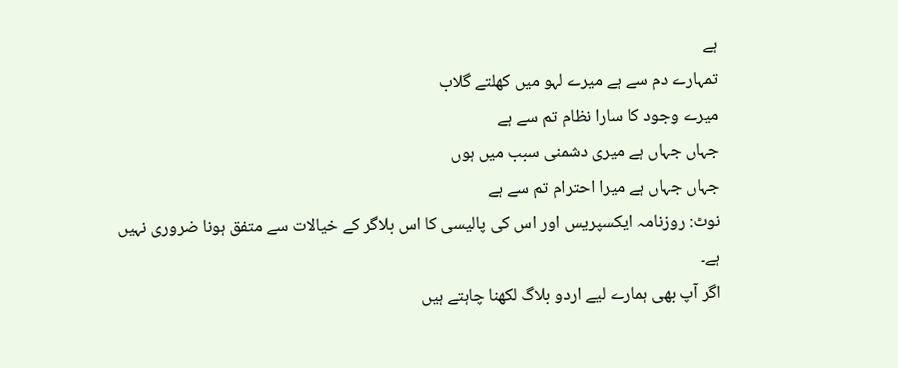ہے
تمہارے دم سے ہے میرے لہو میں کھلتے گلاب
میرے وجود کا سارا نظام تم سے ہے
جہاں جہاں ہے میری دشمنی سبب میں ہوں
جہاں جہاں ہے میرا احترام تم سے ہے
نوٹ: روزنامہ ایکسپریس اور اس کی پالیسی کا اس بلاگر کے خیالات سے متفق ہونا ضروری نہیں ہے۔
اگر آپ بھی ہمارے لیے اردو بلاگ لکھنا چاہتے ہیں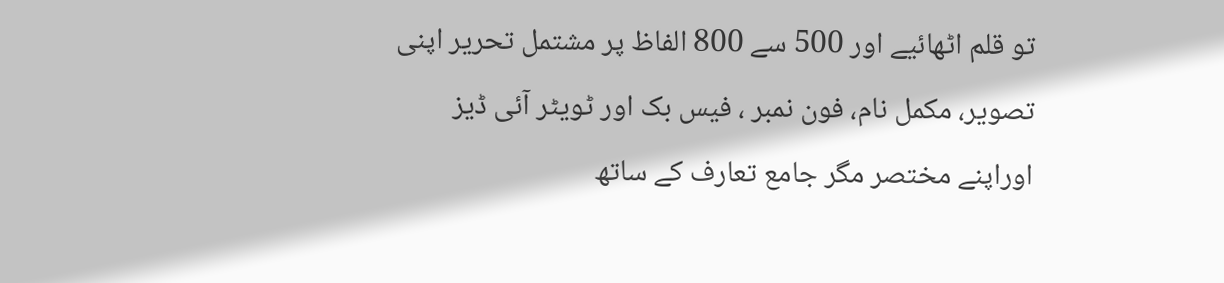تو قلم اٹھائیے اور 500 سے 800 الفاظ پر مشتمل تحریر اپنی تصویر، مکمل نام، فون نمبر ، فیس بک اور ٹویٹر آئی ڈیز اوراپنے مختصر مگر جامع تعارف کے ساتھ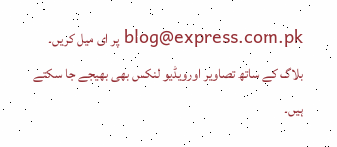blog@express.com.pk پر ای میل کریں۔ بلاگ کے ساتھ تصاویر اورویڈیو لنکس بھی بھیجے جا سکتے ہیں۔